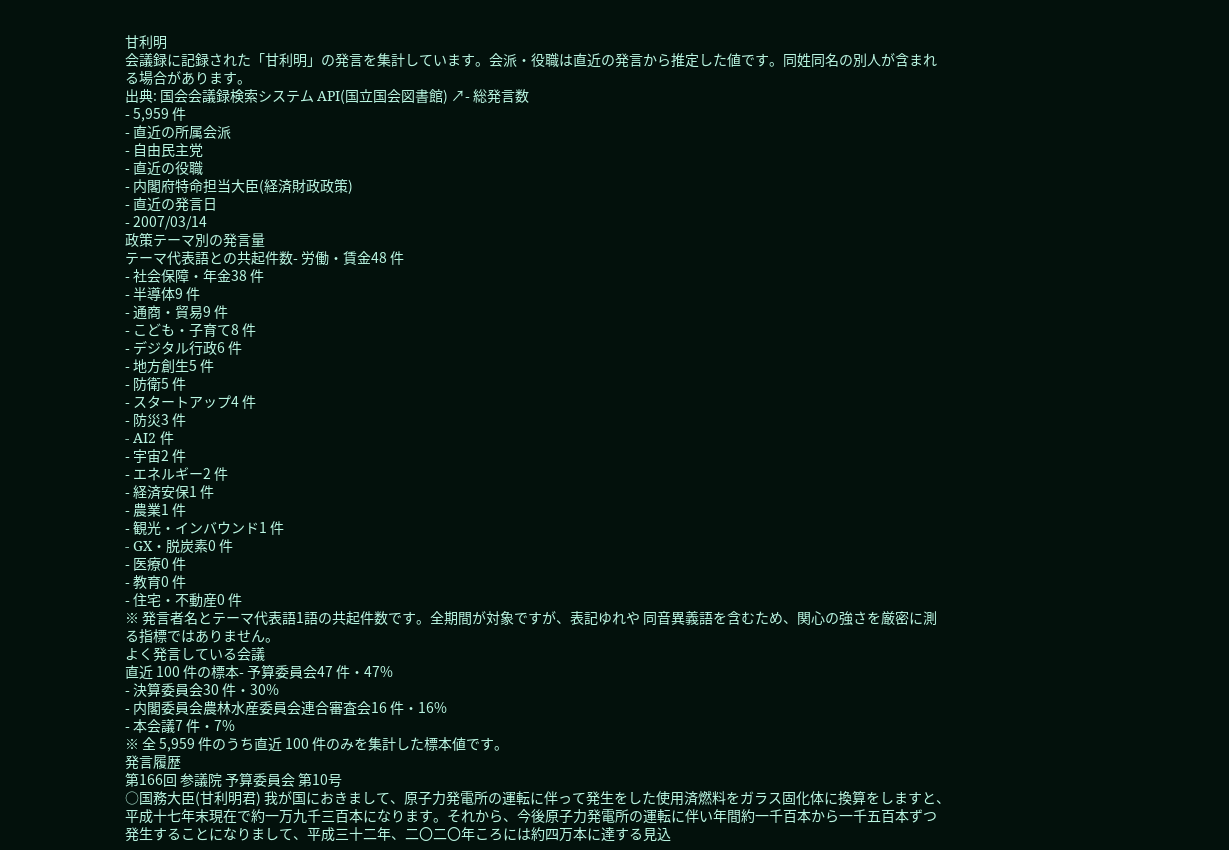甘利明
会議録に記録された「甘利明」の発言を集計しています。会派・役職は直近の発言から推定した値です。同姓同名の別人が含まれる場合があります。
出典: 国会会議録検索システム API(国立国会図書館) ↗- 総発言数
- 5,959 件
- 直近の所属会派
- 自由民主党
- 直近の役職
- 内閣府特命担当大臣(経済財政政策)
- 直近の発言日
- 2007/03/14
政策テーマ別の発言量
テーマ代表語との共起件数- 労働・賃金48 件
- 社会保障・年金38 件
- 半導体9 件
- 通商・貿易9 件
- こども・子育て8 件
- デジタル行政6 件
- 地方創生5 件
- 防衛5 件
- スタートアップ4 件
- 防災3 件
- AI2 件
- 宇宙2 件
- エネルギー2 件
- 経済安保1 件
- 農業1 件
- 観光・インバウンド1 件
- GX・脱炭素0 件
- 医療0 件
- 教育0 件
- 住宅・不動産0 件
※ 発言者名とテーマ代表語1語の共起件数です。全期間が対象ですが、表記ゆれや 同音異義語を含むため、関心の強さを厳密に測る指標ではありません。
よく発言している会議
直近 100 件の標本- 予算委員会47 件・47%
- 決算委員会30 件・30%
- 内閣委員会農林水産委員会連合審査会16 件・16%
- 本会議7 件・7%
※ 全 5,959 件のうち直近 100 件のみを集計した標本値です。
発言履歴
第166回 参議院 予算委員会 第10号
○国務大臣(甘利明君) 我が国におきまして、原子力発電所の運転に伴って発生をした使用済燃料をガラス固化体に換算をしますと、平成十七年末現在で約一万九千三百本になります。それから、今後原子力発電所の運転に伴い年間約一千百本から一千五百本ずつ発生することになりまして、平成三十二年、二〇二〇年ころには約四万本に達する見込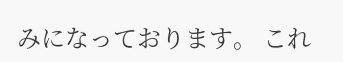みになっております。 これ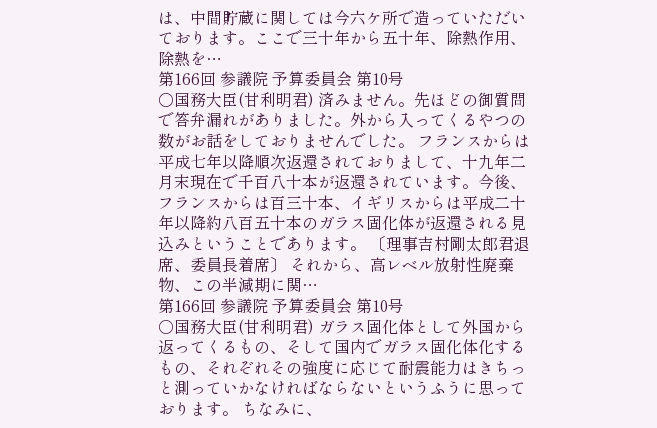は、中間貯蔵に関しては今六ケ所で造っていただいております。ここで三十年から五十年、除熱作用、除熱を…
第166回 参議院 予算委員会 第10号
○国務大臣(甘利明君) 済みません。先ほどの御質問で答弁漏れがありました。外から入ってくるやつの数がお話をしておりませんでした。 フランスからは平成七年以降順次返還されておりまして、十九年二月末現在で千百八十本が返還されています。今後、フランスからは百三十本、イギリスからは平成二十年以降約八百五十本のガラス固化体が返還される見込みということであります。 〔理事吉村剛太郎君退席、委員長着席〕 それから、高レベル放射性廃棄物、この半減期に関…
第166回 参議院 予算委員会 第10号
○国務大臣(甘利明君) ガラス固化体として外国から返ってくるもの、そして国内でガラス固化体化するもの、それぞれその強度に応じて耐震能力はきちっと測っていかなければならないというふうに思っております。 ちなみに、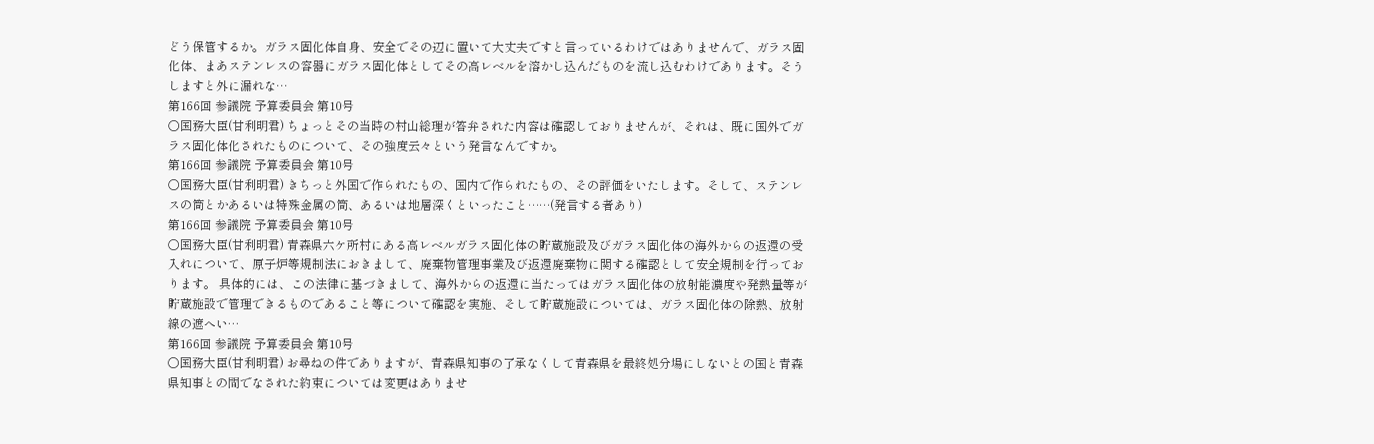どう保管するか。ガラス固化体自身、安全でその辺に置いて大丈夫ですと言っているわけではありませんで、ガラス固化体、まあステンレスの容器にガラス固化体としてその高レベルを溶かし込んだものを流し込むわけであります。そうしますと外に漏れな…
第166回 参議院 予算委員会 第10号
○国務大臣(甘利明君) ちょっとその当時の村山総理が答弁された内容は確認しておりませんが、それは、既に国外でガラス固化体化されたものについて、その強度云々という発言なんですか。
第166回 参議院 予算委員会 第10号
○国務大臣(甘利明君) きちっと外国で作られたもの、国内で作られたもの、その評価をいたします。そして、ステンレスの筒とかあるいは特殊金属の筒、あるいは地層深くといったこと……(発言する者あり)
第166回 参議院 予算委員会 第10号
○国務大臣(甘利明君) 青森県六ケ所村にある高レベルガラス固化体の貯蔵施設及びガラス固化体の海外からの返還の受入れについて、原子炉等規制法におきまして、廃棄物管理事業及び返還廃棄物に関する確認として安全規制を行っております。 具体的には、この法律に基づきまして、海外からの返還に当たってはガラス固化体の放射能濃度や発熱量等が貯蔵施設で管理できるものであること等について確認を実施、そして貯蔵施設については、ガラス固化体の除熱、放射線の遮へい…
第166回 参議院 予算委員会 第10号
○国務大臣(甘利明君) お尋ねの件でありますが、青森県知事の了承なくして青森県を最終処分場にしないとの国と青森県知事との間でなされた約束については変更はありませ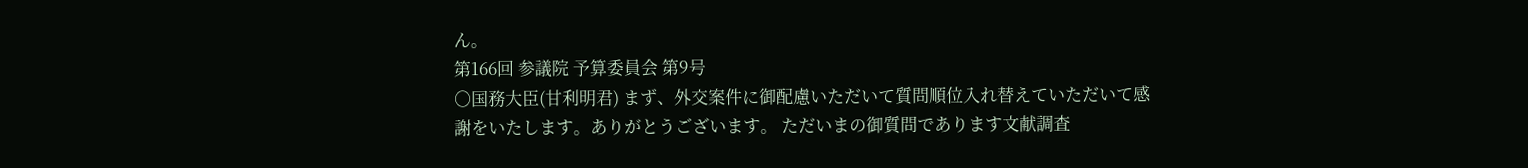ん。
第166回 参議院 予算委員会 第9号
○国務大臣(甘利明君) まず、外交案件に御配慮いただいて質問順位入れ替えていただいて感謝をいたします。ありがとうございます。 ただいまの御質問であります文献調査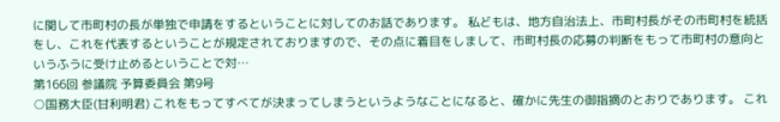に関して市町村の長が単独で申請をするということに対してのお話であります。 私どもは、地方自治法上、市町村長がその市町村を統括をし、これを代表するということが規定されておりますので、その点に着目をしまして、市町村長の応募の判断をもって市町村の意向というふうに受け止めるということで対…
第166回 参議院 予算委員会 第9号
○国務大臣(甘利明君) これをもってすべてが決まってしまうというようなことになると、確かに先生の御指摘のとおりであります。 これ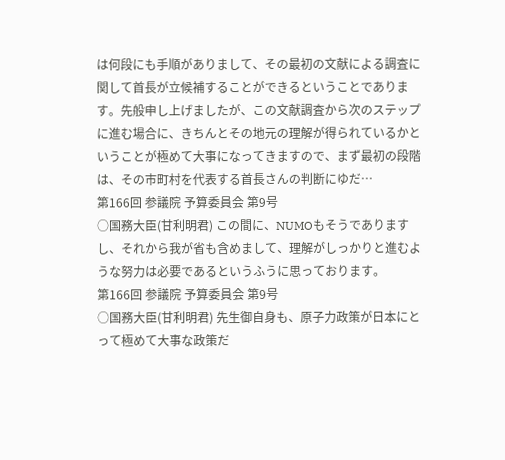は何段にも手順がありまして、その最初の文献による調査に関して首長が立候補することができるということであります。先般申し上げましたが、この文献調査から次のステップに進む場合に、きちんとその地元の理解が得られているかということが極めて大事になってきますので、まず最初の段階は、その市町村を代表する首長さんの判断にゆだ…
第166回 参議院 予算委員会 第9号
○国務大臣(甘利明君) この間に、NUMOもそうでありますし、それから我が省も含めまして、理解がしっかりと進むような努力は必要であるというふうに思っております。
第166回 参議院 予算委員会 第9号
○国務大臣(甘利明君) 先生御自身も、原子力政策が日本にとって極めて大事な政策だ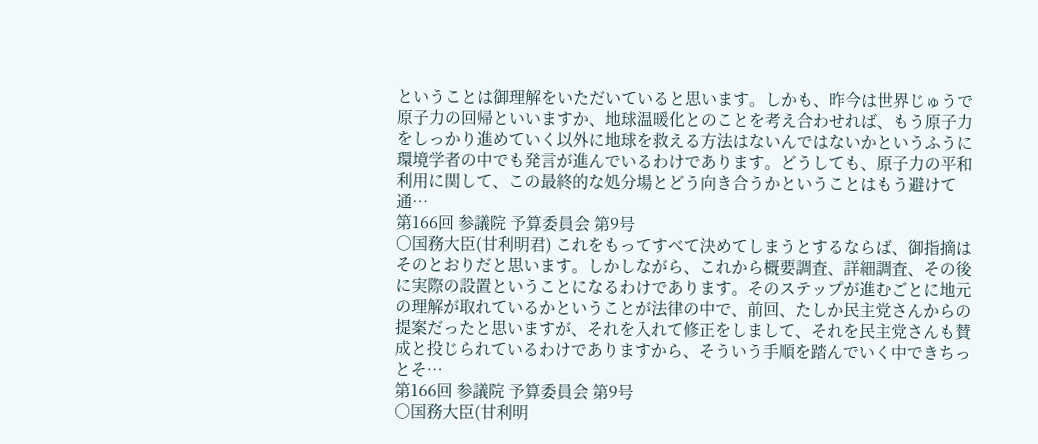ということは御理解をいただいていると思います。しかも、昨今は世界じゅうで原子力の回帰といいますか、地球温暖化とのことを考え合わせれば、もう原子力をしっかり進めていく以外に地球を救える方法はないんではないかというふうに環境学者の中でも発言が進んでいるわけであります。どうしても、原子力の平和利用に関して、この最終的な処分場とどう向き合うかということはもう避けて通…
第166回 参議院 予算委員会 第9号
○国務大臣(甘利明君) これをもってすべて決めてしまうとするならば、御指摘はそのとおりだと思います。しかしながら、これから概要調査、詳細調査、その後に実際の設置ということになるわけであります。そのステップが進むごとに地元の理解が取れているかということが法律の中で、前回、たしか民主党さんからの提案だったと思いますが、それを入れて修正をしまして、それを民主党さんも賛成と投じられているわけでありますから、そういう手順を踏んでいく中できちっとそ…
第166回 参議院 予算委員会 第9号
○国務大臣(甘利明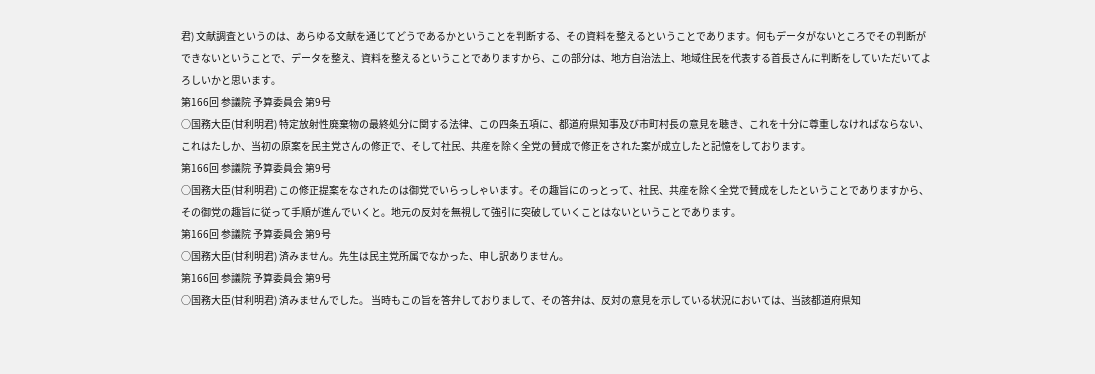君) 文献調査というのは、あらゆる文献を通じてどうであるかということを判断する、その資料を整えるということであります。何もデータがないところでその判断ができないということで、データを整え、資料を整えるということでありますから、この部分は、地方自治法上、地域住民を代表する首長さんに判断をしていただいてよろしいかと思います。
第166回 参議院 予算委員会 第9号
○国務大臣(甘利明君) 特定放射性廃棄物の最終処分に関する法律、この四条五項に、都道府県知事及び市町村長の意見を聴き、これを十分に尊重しなければならない、これはたしか、当初の原案を民主党さんの修正で、そして社民、共産を除く全党の賛成で修正をされた案が成立したと記憶をしております。
第166回 参議院 予算委員会 第9号
○国務大臣(甘利明君) この修正提案をなされたのは御党でいらっしゃいます。その趣旨にのっとって、社民、共産を除く全党で賛成をしたということでありますから、その御党の趣旨に従って手順が進んでいくと。地元の反対を無視して強引に突破していくことはないということであります。
第166回 参議院 予算委員会 第9号
○国務大臣(甘利明君) 済みません。先生は民主党所属でなかった、申し訳ありません。
第166回 参議院 予算委員会 第9号
○国務大臣(甘利明君) 済みませんでした。 当時もこの旨を答弁しておりまして、その答弁は、反対の意見を示している状況においては、当該都道府県知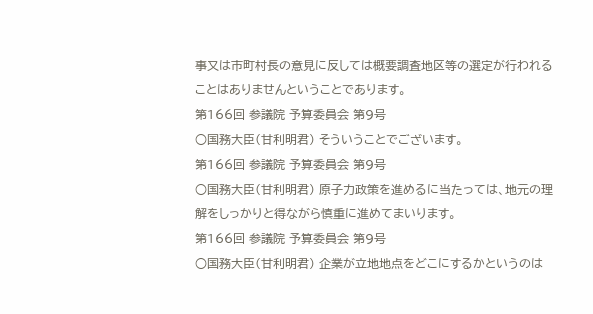事又は市町村長の意見に反しては概要調査地区等の選定が行われることはありませんということであります。
第166回 参議院 予算委員会 第9号
○国務大臣(甘利明君) そういうことでございます。
第166回 参議院 予算委員会 第9号
○国務大臣(甘利明君) 原子力政策を進めるに当たっては、地元の理解をしっかりと得ながら慎重に進めてまいります。
第166回 参議院 予算委員会 第9号
○国務大臣(甘利明君) 企業が立地地点をどこにするかというのは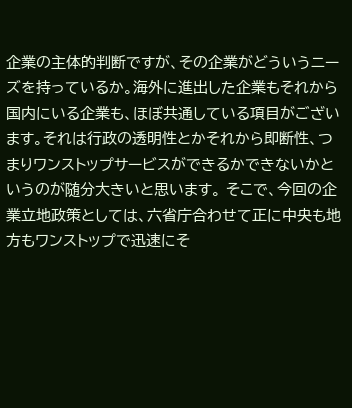企業の主体的判断ですが、その企業がどういうニーズを持っているか。海外に進出した企業もそれから国内にいる企業も、ほぼ共通している項目がございます。それは行政の透明性とかそれから即断性、つまりワンストップサービスができるかできないかというのが随分大きいと思います。 そこで、今回の企業立地政策としては、六省庁合わせて正に中央も地方もワンストップで迅速にそ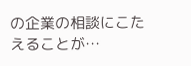の企業の相談にこたえることが…